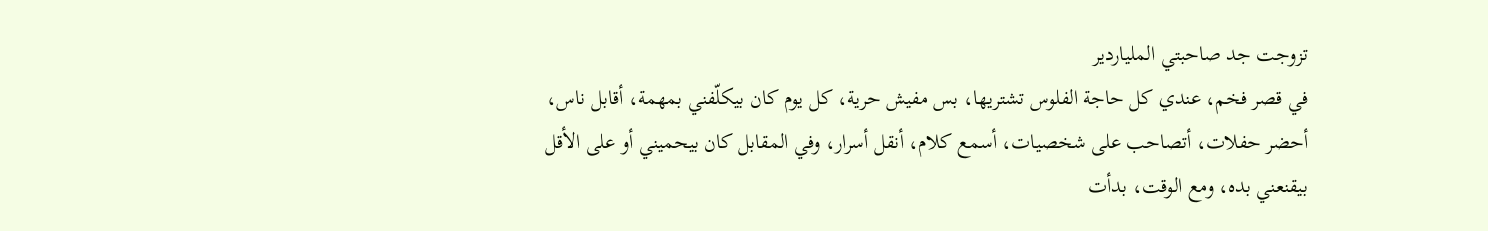تزوجت جد صاحبتي الملياردير
في قصر فخم، عندي كل حاجة الفلوس تشتريها، بس مفيش حرية، كل يوم كان بيكلّفني بمهمة، أقابل ناس، أحضر حفلات، أتصاحب على شخصيات، أسمع كلام، أنقل أسرار، وفي المقابل كان بيحميني أو على الأقل بيقنعني بده، ومع الوقت، بدأت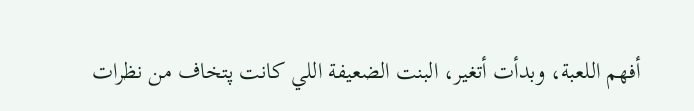أفهم اللعبة، وبدأت أتغير، البنت الضعيفة اللي كانت پتخاف من نظرات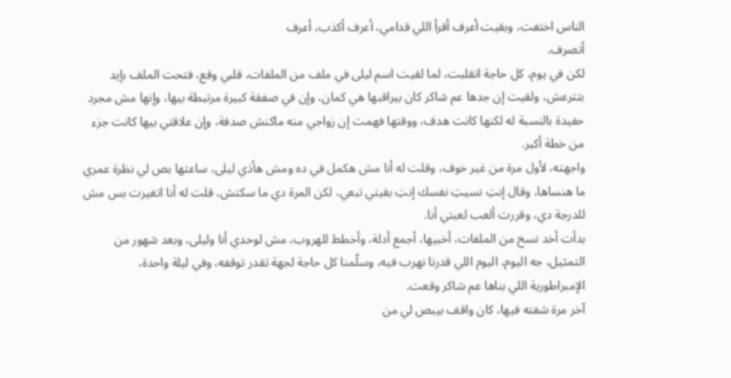الناس اختفت، وبقيت أعرف أقرأ اللي قدامي، أعرف أكذب، أعرف
أتصرف.
لكن في يوم، كل حاجة اتقلبت، لما لقيت اسم ليلى في ملف من الملفات، قلبي وقع، فتحت الملف بإيد بتترعش، ولقيت إن جدها عم شاكر كان بيراقبها هي كمان، وإن في صفقة كبيرة مرتبطة بيها، وإنها مش مجرد حفيدة بالنسبة له لكنها كانت هدف، ووقتها فهمت إن زواجي منه ماكنش صدفة، وإن علاقتي بيها كانت جزء من خطة أكبر.
واجهته، لأول مرة من غير خوف، وقلت له أنا مش هكمل في ده ومش هأذي ليلى، ساعتها بص لي نظرة عمري ما هنساها، وقال إنتِ نسيتِ نفسك إنتِ بقيتي تبعي، لكن المرة دي ما سكتش، قلت له أنا اتغيرت بس مش للدرجة دي، وقررت ألعب لعبتي أنا.
بدأت أخد نسخ من الملفات، أخبيها، أجمع أدلة، وأخطط للهروب، مش لوحدي أنا وليلى، وبعد شهور من التمثيل، جه اليوم، اليوم اللي قدرنا نهرب فيه، وسلّمنا كل حاجة لجهة تقدر توقفه، وفي ليلة واحدة، الإمبراطورية اللي بناها عم شاكر وقعت.
آخر مرة شفته فيها، كان واقف بيبص لي من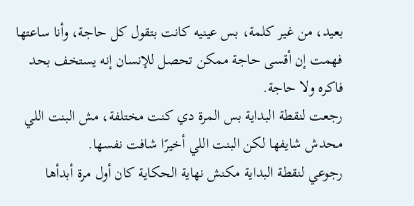بعيد، من غير كلمة، بس عينيه كانت بتقول كل حاجة، وأنا ساعتها فهمت إن أقسى حاجة ممكن تحصل للإنسان إنه يستخف بحد فاكره ولا حاجة.
رجعت لنقطة البداية بس المرة دي كنت مختلفة، مش البنت اللي محدش شايفها لكن البنت اللي أخيرًا شافت نفسها.
رجوعي لنقطة البداية مكنش نهاية الحكاية كان أول مرة أبدأها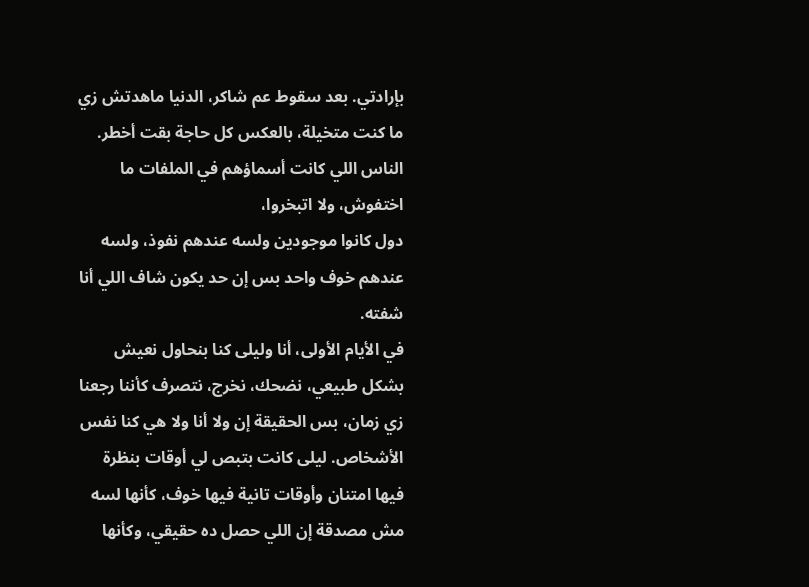بإرادتي. بعد سقوط عم شاكر، الدنيا ماهدتش زي ما كنت متخيلة، بالعكس كل حاجة بقت أخطر. الناس اللي كانت أسماؤهم في الملفات ما اختفوش، ولا اتبخروا،
دول كانوا موجودين ولسه عندهم نفوذ، ولسه عندهم خوف واحد بس إن حد يكون شاف اللي أنا شفته.
في الأيام الأولى، أنا وليلى كنا بنحاول نعيش بشكل طبيعي، نضحك، نخرج، نتصرف كأننا رجعنا زي زمان، بس الحقيقة إن ولا أنا ولا هي كنا نفس الأشخاص. ليلى كانت بتبص لي أوقات بنظرة فيها امتنان وأوقات تانية فيها خوف، كأنها لسه مش مصدقة إن اللي حصل ده حقيقي، وكأنها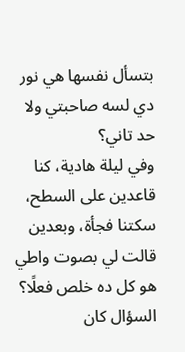بتسأل نفسها هي نور دي لسه صاحبتي ولا حد تاني؟
وفي ليلة هادية، كنا قاعدين على السطح، سكتنا فجأة، وبعدين قالت لي بصوت واطي هو كل ده خلص فعلًا؟ السؤال كان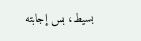بسيط، بس إجابته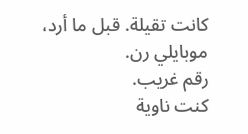كانت تقيلة. قبل ما أرد، موبايلي رن.
رقم غريب.
كنت ناوية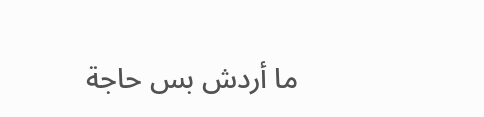ما أردش بس حاجة